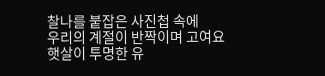찰나를 붙잡은 사진첩 속에
우리의 계절이 반짝이며 고여요
햇살이 투명한 유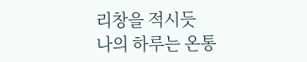리창을 적시듯
나의 하루는 온통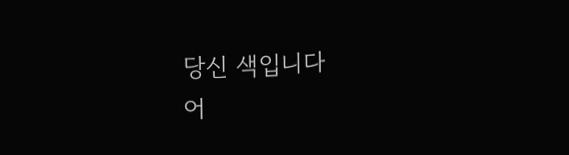당신 색입니다
어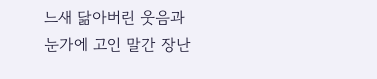느새 닮아버린 웃음과
눈가에 고인 말간 장난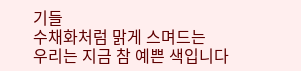기들
수채화처럼 맑게 스며드는
우리는 지금 참 예쁜 색입니다